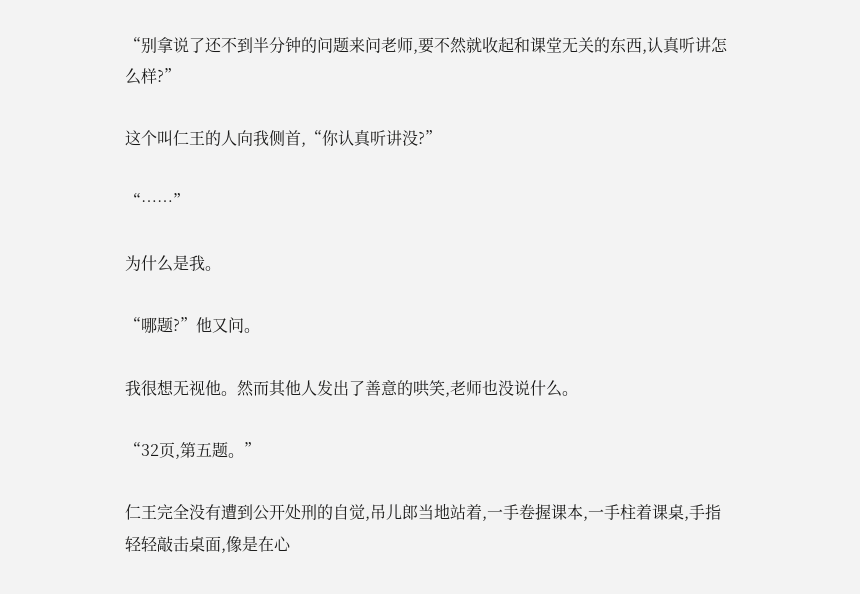“别拿说了还不到半分钟的问题来问老师,要不然就收起和课堂无关的东西,认真听讲怎么样?”

这个叫仁王的人向我侧首,“你认真听讲没?”

“……”

为什么是我。

“哪题?”他又问。

我很想无视他。然而其他人发出了善意的哄笑,老师也没说什么。

“32页,第五题。”

仁王完全没有遭到公开处刑的自觉,吊儿郎当地站着,一手卷握课本,一手柱着课桌,手指轻轻敲击桌面,像是在心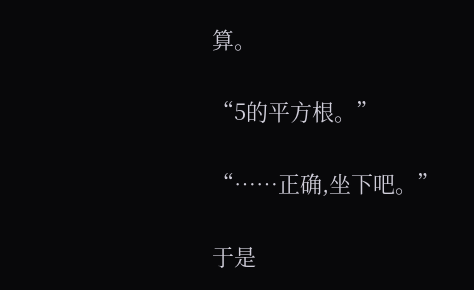算。

“5的平方根。”

“……正确,坐下吧。”

于是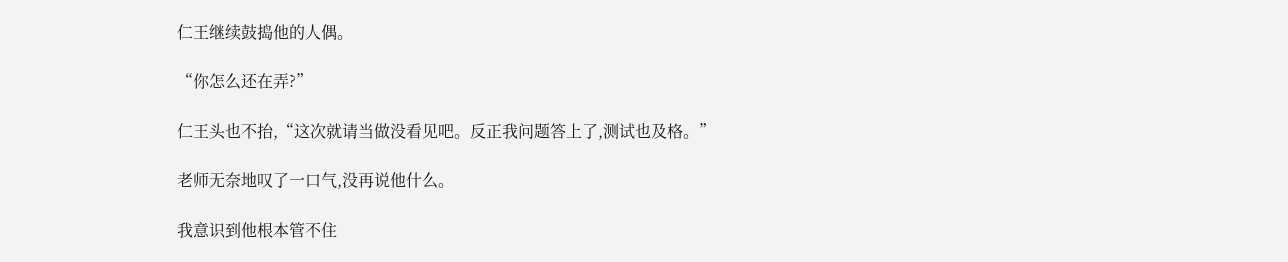仁王继续鼓捣他的人偶。

“你怎么还在弄?”

仁王头也不抬,“这次就请当做没看见吧。反正我问题答上了,测试也及格。”

老师无奈地叹了一口气,没再说他什么。

我意识到他根本管不住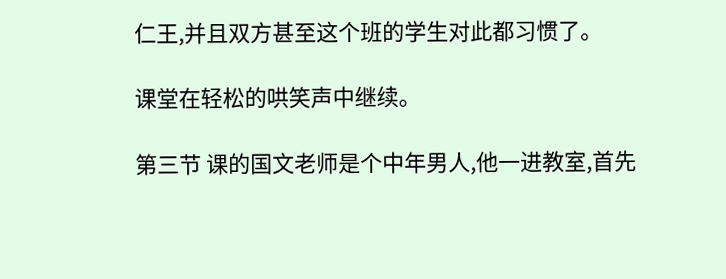仁王,并且双方甚至这个班的学生对此都习惯了。

课堂在轻松的哄笑声中继续。

第三节 课的国文老师是个中年男人,他一进教室,首先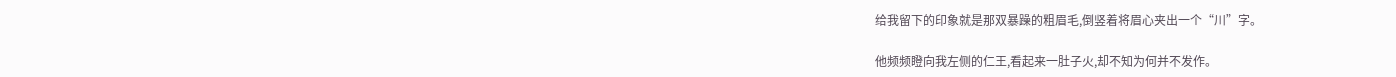给我留下的印象就是那双暴躁的粗眉毛,倒竖着将眉心夹出一个“川”字。

他频频瞪向我左侧的仁王,看起来一肚子火,却不知为何并不发作。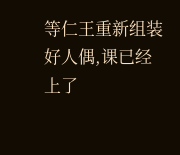等仁王重新组装好人偶,课已经上了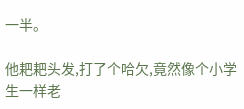一半。

他耙耙头发,打了个哈欠,竟然像个小学生一样老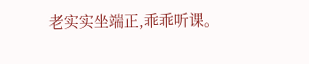老实实坐端正,乖乖听课。